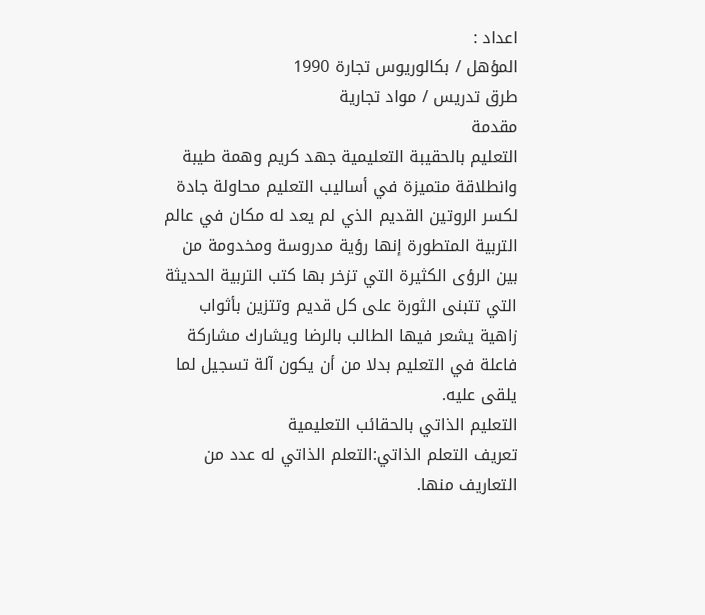اعداد :
المؤهل / بكالوريوس تجارة 1990
طرق تدريس / مواد تجارية
مقدمة
التعليم بالحقيبة التعليمية جهد كريم وهمة طيبة وانطلاقة متميزة في أساليب التعليم محاولة جادة لكسر الروتين القديم الذي لم يعد له مكان في عالم التربية المتطورة إنها رؤية مدروسة ومخدومة من بين الرؤى الكثيرة التي تزخر بها كتب التربية الحديثة التي تتبنى الثورة على كل قديم وتتزين بأثواب زاهية يشعر فيها الطالب بالرضا ويشارك مشاركة فاعلة في التعليم بدلا من أن يكون آلة تسجيل لما يلقى عليه.
التعليم الذاتي بالحقائب التعليمية
تعريف التعلم الذاتي:التعلم الذاتي له عدد من التعاريف منها.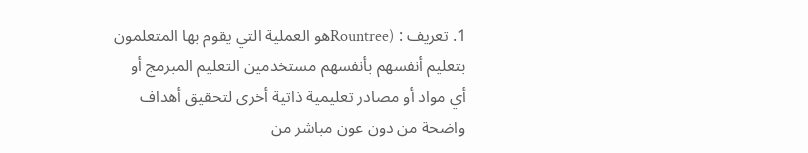1. تعريف : (Rountreeهو العملية التي يقوم بها المتعلمون بتعليم أنفسهم بأنفسهم مستخدمين التعليم المبرمج أو أي مواد أو مصادر تعليمية ذاتية أخرى لتحقيق أهداف واضحة من دون عون مباشر من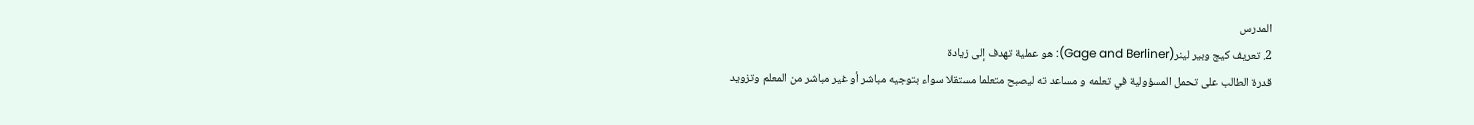المدرس
2. تعريف كيج وبير لينر(Gage and Berliner): هو عملية تهدف إلى زيادة
قدرة الطالب على تحمل المسؤولية في تعلمه و مساعد ته ليصبح متعلما مستقلا سواء بتوجيه مباشر أو غير مباشر من المعلم وتزويد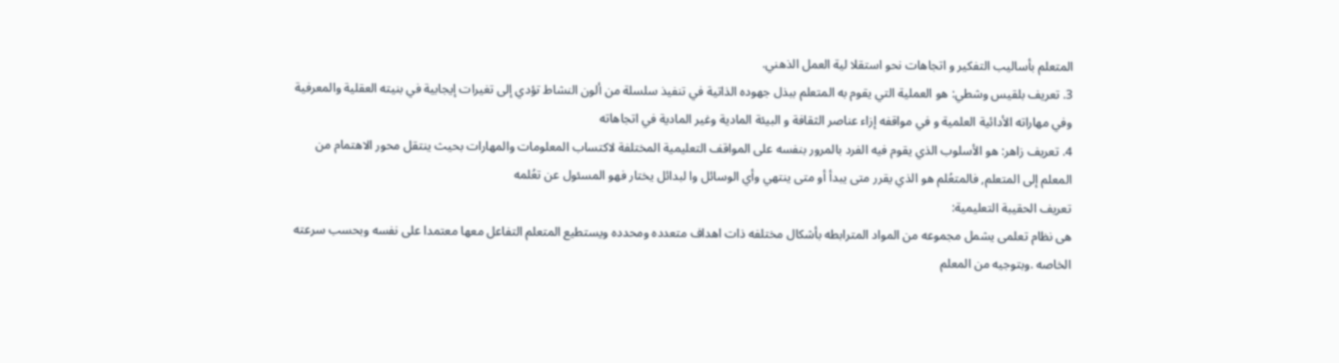المتعلم بأساليب التفكير و اتجاهات نحو استقلا لية العمل الذهني.
3. تعريف بلقيس وشطي: هو العملية التي يقوم به المتعلم ببذل جهوده الذاتية في تنفيذ سلسلة من ألون النشاط تؤدي إلى تغيرات إيجابية في بنيته العقلية والمعرفية وفي مهاراته الأدائية العلمية و في مواقفه إزاء عناصر الثقافة و البيئة المادية وغير المادية في اتجاهاته
4. تعريف زاهر: هو الأسلوب الذي يقوم فيه الفرد بالمرور بنفسه على المواقف التعليمية المختلفة لاكتساب المعلومات والمهارات بحيث ينتقل محور الاهتمام من المعلم إلى المتعلم, فالمتعُلم هو الذي يقرر متى يبدأ أو متى ينتهي وأي الوسائل وا لبدائل يختار فهو المسئول عن تعُلمه
تعريف الحقيبة التعليمية:
هى نظام تعلمى يشمل مجموعه من المواد المترابطه بأشكال مختلفه ذات اهداف متعدده ومحدده ويستطيع المتعلم التفاعل معها معتمدا على نفسه وبحسب سرعته الخاصه .وبتوجيه من المعلم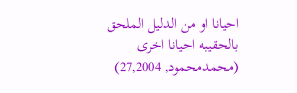احيانا او من الدليل الملحق بالحقيبه احيانا اخرى (محمدمحمود, 27,2004)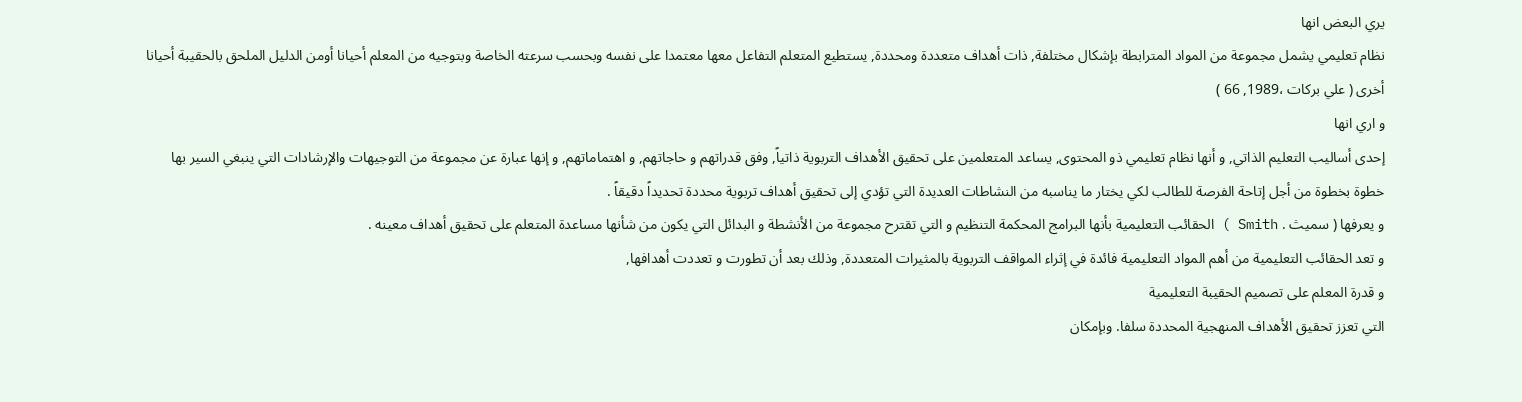يري البعض انها
نظام تعليمي يشمل مجموعة من المواد المترابطة بإشكال مختلفة, ذات أهداف متعددة ومحددة, يستطيع المتعلم التفاعل معها معتمدا على نفسه وبحسب سرعته الخاصة وبتوجيه من المعلم أحيانا أومن الدليل الملحق بالحقيبة أحيانا أخرى ( علي بركات ،1989, 66 )
و اري انها
إحدى أساليب التعليم الذاتي, و أنها نظام تعليمي ذو المحتوى, يساعد المتعلمين على تحقيق الأهداف التربوية ذاتياً, وفق قدراتهم و حاجاتهم, و اهتماماتهم, و إنها عبارة عن مجموعة من التوجيهات والإرشادات التي ينبغي السير بها خطوة بخطوة من أجل إتاحة الفرصة للطالب لكي يختار ما يناسبه من النشاطات العديدة التي تؤدي إلى تحقيق أهداف تربوية محددة تحديداً دقيقاً .
و يعرفها ( سميث . Smith ) الحقائب التعليمية بأنها البرامج المحكمة التنظيم و التي تقترح مجموعة من الأنشطة و البدائل التي يكون من شأنها مساعدة المتعلم على تحقيق أهداف معينه .
و تعد الحقائب التعليمية من أهم المواد التعليمية فائدة في إثراء المواقف التربوية بالمثيرات المتعددة, وذلك بعد أن تطورت و تعددت أهدافها,
و قدرة المعلم على تصميم الحقيبة التعليمية
التي تعزز تحقيق الأهداف المنهجية المحددة سلفا. وبإمكان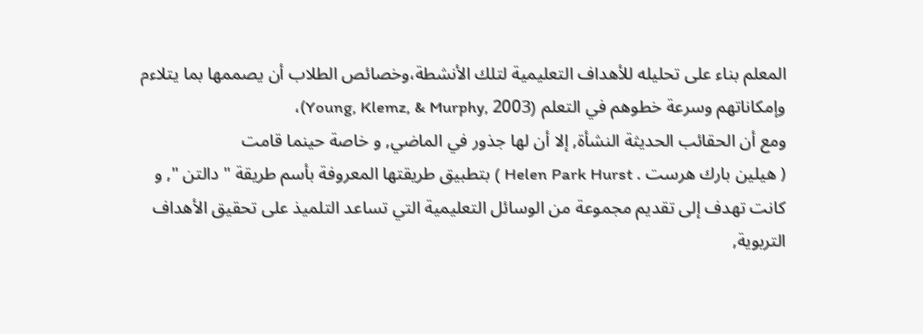المعلم بناء على تحليله للأهداف التعليمية لتلك الأنشطة،وخصائص الطلاب أن يصممها بما يتلاءم وإمكاناتهم وسرعة خطوهم في التعلم (Young, Klemz, & Murphy, 2003)،
ومع أن الحقائب الحديثة النشأة, إلا أن لها جذور في الماضي, و خاصة حينما قامت
( هيلين بارك هرست . Helen Park Hurst ) بتطبيق طريقتها المعروفة بأسم طريقة " دالتن ", و كانت تهدف إلى تقديم مجموعة من الوسائل التعليمية التي تساعد التلميذ على تحقيق الأهداف التربوية,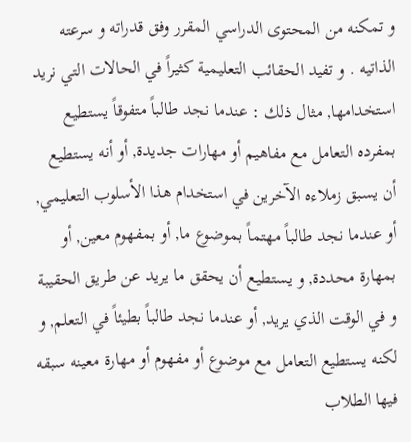و تمكنه من المحتوى الدراسي المقرر وفق قدراته و سرعته الذاتيه . و تفيد الحقائب التعليمية كثيراً في الحالات التي نريد استخدامها, مثال ذلك : عندما نجد طالباً متفوقاً يستطيع بمفرده التعامل مع مفاهيم أو مهارات جديدة, أو أنه يستطيع أن يسبق زملاءه الآخرين في استخدام هذا الأسلوب التعليمي, أو عندما نجد طالباً مهتماً بموضوع ما, أو بمفهوم معين, أو بمهارة محددة, و يستطيع أن يحقق ما يريد عن طريق الحقيبة و في الوقت الذي يريد, أو عندما نجد طالباً بطيئاً في التعلم, و لكنه يستطيع التعامل مع موضوع أو مفهوم أو مهارة معينه سبقه فيها الطلاب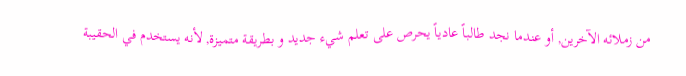من زملائه الآخرين, أو عندما نجد طالباً عادياً يحرص على تعلم شيء جديد و بطريقة متميزة, لأنه يستخدم في الحقيبة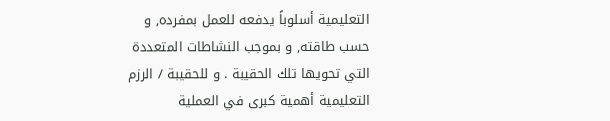التعليمية أسلوباً يدفعه للعمل بمفرده, و حسب طاقته, و بموجب النشاطات المتعددة التي تحويها تلك الحقيبة . و للحقيبة / الرزم التعليمية أهمية كبرى في العملية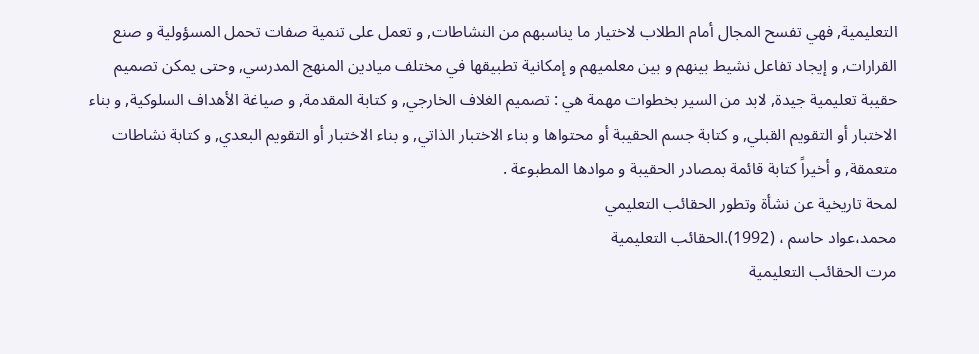التعليمية, فهي تفسح المجال أمام الطلاب لاختيار ما يناسبهم من النشاطات, و تعمل على تنمية صفات تحمل المسؤولية و صنع القرارات, و إيجاد تفاعل نشيط بينهم و بين معلميهم و إمكانية تطبيقها في مختلف ميادين المنهج المدرسي, وحتى يمكن تصميم حقيبة تعليمية جيدة, لابد من السير بخطوات مهمة هي : تصميم الغلاف الخارجي, و كتابة المقدمة, و صياغة الأهداف السلوكية, و بناء الاختبار أو التقويم القبلي, و كتابة جسم الحقيبة أو محتواها و بناء الاختبار الذاتي, و بناء الاختبار أو التقويم البعدي, و كتابة نشاطات متعمقة, و أخيراً كتابة قائمة بمصادر الحقيبة و موادها المطبوعة .
لمحة تاريخية عن نشأة وتطور الحقائب التعليمي
محمد،عواد حاسم ، (1992).الحقائب التعليمية
مرت الحقائب التعليمية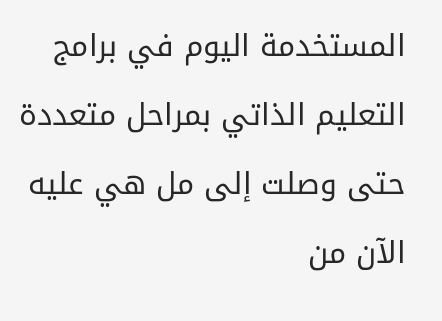المستخدمة اليوم في برامج التعليم الذاتي بمراحل متعددة حتى وصلت إلى مل هي عليه الآن من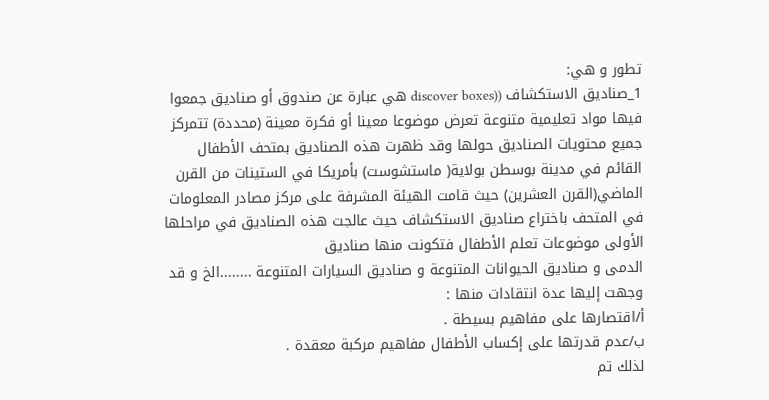تطور و هي:
1_صناديق الاستكشاف ((discover boxes هي عبارة عن صندوق أو صناديق جمعوا فيها مواد تعليمية متنوعة تعرض موضوعا معينا أو فكرة معينة (محددة) تتمركز جميع محتويات الصناديق حولها وقد ظهرت هذه الصناديق بمتحف الأطفال القائم في مدينة بوسطن بولاية( ماستشوست) بأمريكا في الستينات من القرن الماضي(القرن العشرين) حيث قامت الهيئة المشرفة على مركز مصادر المعلومات في المتحف باختراع صناديق الاستكشاف حيث عالجت هذه الصناديق في مراحلها الأولى موضوعات تعلم الأطفال فتكونت منها صناديق
الدمى و صناديق الحيوانات المتنوعة و صناديق السيارات المتنوعة ........الخ و قد وجهت إليها عدة انتقادات منها :
أ/اقتصارها على مفاهيم بسيطة .
ب/عدم قدرتها على إكساب الأطفال مفاهيم مركبة معقدة .
لذلك تم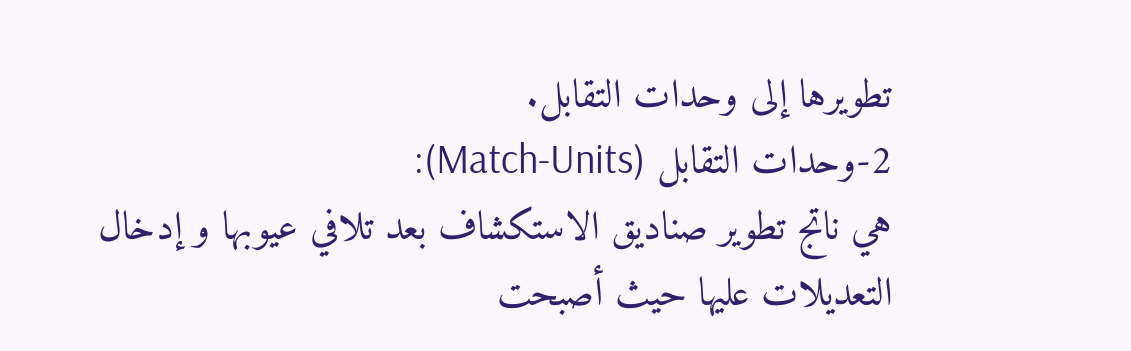تطويرها إلى وحدات التقابل.
2-وحدات التقابل (Match-Units):
هي ناتج تطوير صناديق الاستكشاف بعد تلافي عيوبها و إدخال التعديلات عليها حيث أصبحت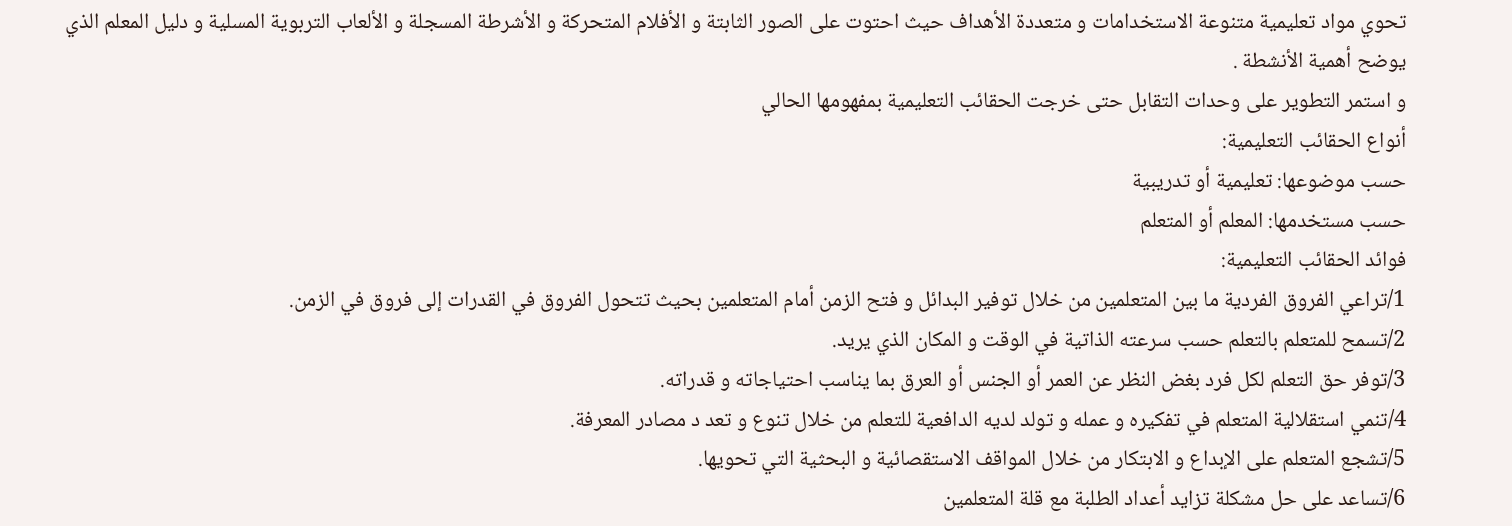تحوي مواد تعليمية متنوعة الاستخدامات و متعددة الأهداف حيث احتوت على الصور الثابتة و الأفلام المتحركة و الأشرطة المسجلة و الألعاب التربوية المسلية و دليل المعلم الذي يوضح أهمية الأنشطة .
و استمر التطوير على وحدات التقابل حتى خرجت الحقائب التعليمية بمفهومها الحالي
أنواع الحقائب التعليمية:
حسب موضوعها: تعليمية أو تدريبية
حسب مستخدمها: المعلم أو المتعلم
فوائد الحقائب التعليمية:
1/تراعي الفروق الفردية ما بين المتعلمين من خلال توفير البدائل و فتح الزمن أمام المتعلمين بحيث تتحول الفروق في القدرات إلى فروق في الزمن.
2/تسمح للمتعلم بالتعلم حسب سرعته الذاتية في الوقت و المكان الذي يريد.
3/توفر حق التعلم لكل فرد بغض النظر عن العمر أو الجنس أو العرق بما يناسب احتياجاته و قدراته.
4/تنمي استقلالية المتعلم في تفكيره و عمله و تولد لديه الدافعية للتعلم من خلال تنوع و تعد د مصادر المعرفة.
5/تشجع المتعلم على الإبداع و الابتكار من خلال المواقف الاستقصائية و البحثية التي تحويها.
6/تساعد على حل مشكلة تزايد أعداد الطلبة مع قلة المتعلمين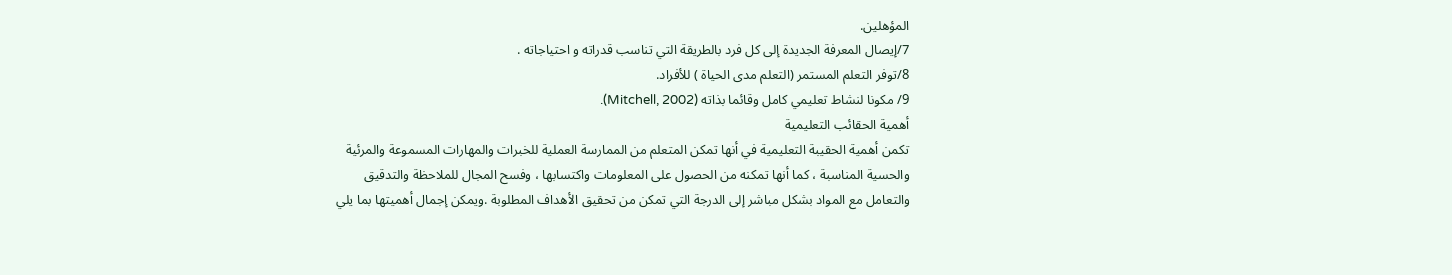المؤهلين.
7/إيصال المعرفة الجديدة إلى كل فرد بالطريقة التي تناسب قدراته و احتياجاته .
8/توفر التعلم المستمر (التعلم مدى الحياة ) للأفراد.
9/ مكونا لنشاط تعليمي كامل وقائما بذاته (Mitchell, 2002).
أهمية الحقائب التعليمية
تكمن أهمية الحقيبة التعليمية في أنها تمكن المتعلم من الممارسة العملية للخبرات والمهارات المسموعة والمرئية والحسية المناسبة ، كما أنها تمكنه من الحصول على المعلومات واكتسابها ، وفسح المجال للملاحظة والتدقيق والتعامل مع المواد بشكل مباشر إلى الدرجة التي تمكن من تحقيق الأهداف المطلوبة .ويمكن إجمال أهميتها بما يلي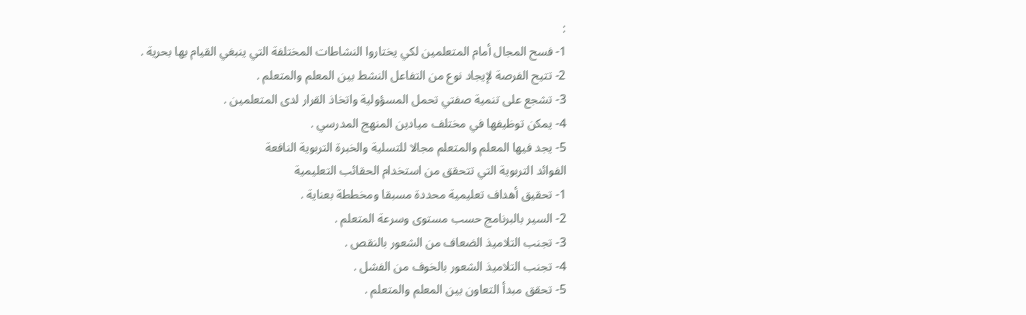:
1- فسح المجال أمام المتعلمين لكي يختاروا النشاطات المختلفة التي ينبغي القيام بها بحرية .
2- تتيح الفرصة لإيجاد نوع من التفاعل النشط بين المعلم والمتعلم .
3- تشجع على تنمية صفتي تحمل المسؤولية واتخاذ القرار لدى المتعلمين .
4- يمكن توظيفها في مختلف ميادين المنهج المدرسي .
5- يجد فيها المعلم والمتعلم مجالا للتسلية والخبرة التربوية النافعة
الفوائد التربوية التي تتحقق من استخدام الحقائب التعليمية
1- تحقيق أهداف تعليمية محددة مسبقا ومخططة بعناية .
2- السير بالبرنامج حسب مستوى وسرعة المتعلم .
3- تجنب التلاميذ الضعاف من الشعور بالنقص .
4- تجنب التلاميذ الشعور بالخوف من الفشل .
5- تحقق مبدأ التعاون بين المعلم والمتعلم .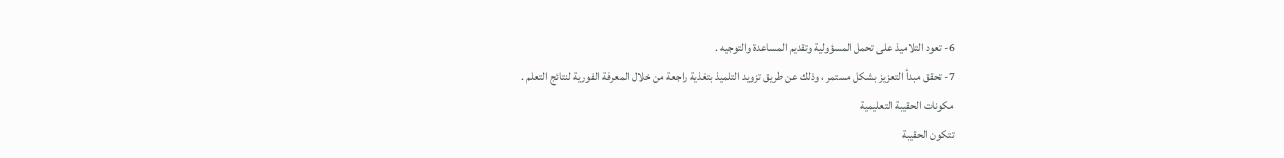6- تعود التلاميذ على تحمل المسؤولية وتقديم المساعدة والتوجيه .
7- تحقق مبدأ التعزيز بشكل مستمر ، وذلك عن طريق تزويد التلميذ بتغذية راجعة من خلال المعرفة الفورية لنتائج التعلم .
مكونات الحقيبة التعليمية
تتكون الحقيبة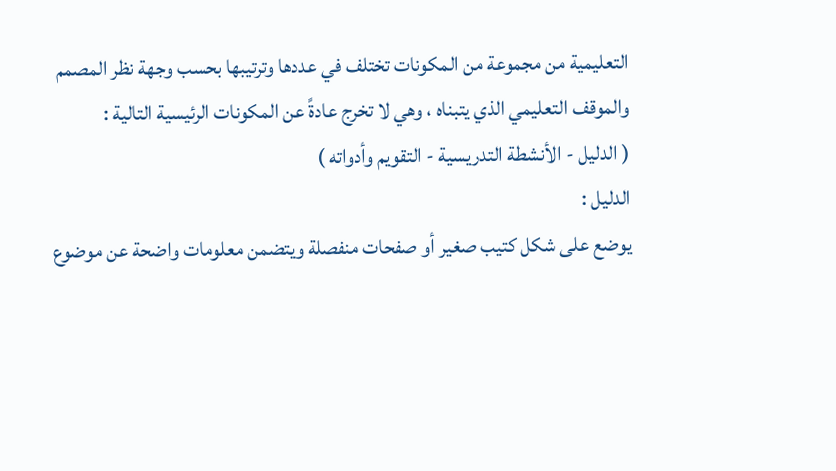التعليمية من مجموعة من المكونات تختلف في عددها وترتيبها بحسب وجهة نظر المصمم والموقف التعليمي الذي يتبناه ، وهي لا تخرج عادةً عن المكونات الرئيسية التالية :
( الدليل - الأنشطة التدريسية - التقويم وأدواته )
الدليل :
يوضع على شكل كتيب صغير أو صفحات منفصلة ويتضمن معلومات واضحة عن موضوع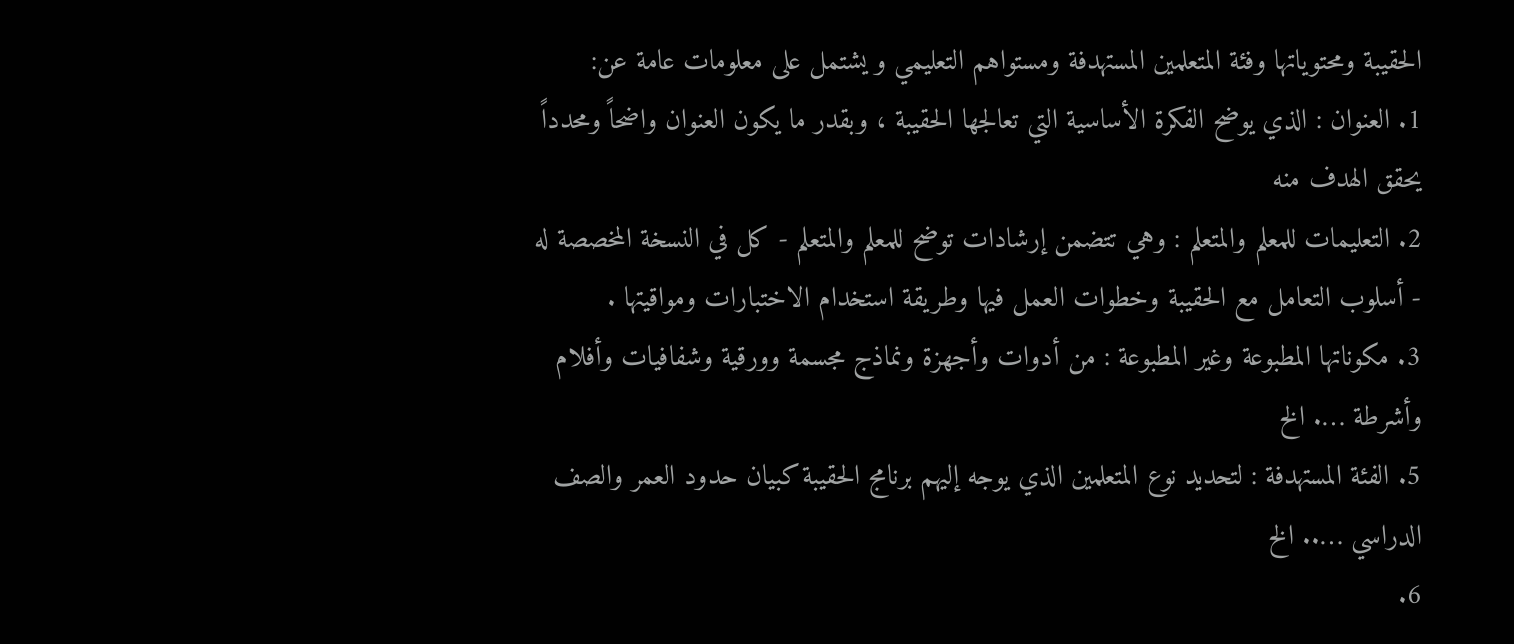الحقيبة ومحتوياتها وفئة المتعلمين المستهدفة ومستواهم التعليمي و يشتمل على معلومات عامة عن:
1. العنوان : الذي يوضح الفكرة الأساسية التي تعالجها الحقيبة ، وبقدر ما يكون العنوان واضحاً ومحدداً يحقق الهدف منه
2. التعليمات للمعلم والمتعلم : وهي تتضمن إرشادات توضح للمعلم والمتعلم - كل في النسخة المخصصة له - أسلوب التعامل مع الحقيبة وخطوات العمل فيها وطريقة استخدام الاختبارات ومواقيتها .
3. مكوناتها المطبوعة وغير المطبوعة : من أدوات وأجهزة ونماذج مجسمة وورقية وشفافيات وأفلام وأشرطة …. الخ
5. الفئة المستهدفة : لتحديد نوع المتعلمين الذي يوجه إليهم برنامج الحقيبة كبيان حدود العمر والصف الدراسي ….. الخ
6.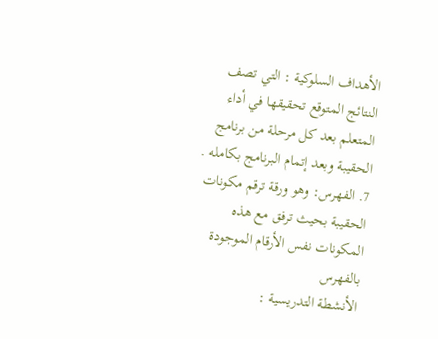الأهداف السلوكية : التي تصف النتائج المتوقع تحقيقها في أداء المتعلم بعد كل مرحلة من برنامج الحقيبة وبعد إتمام البرنامج بكامله .
7. الفهرس: وهو ورقة ترقم مكونات الحقيبة بحيث ترفق مع هذه المكونات نفس الأرقام الموجودة بالفهرس
الأنشطة التدريسية :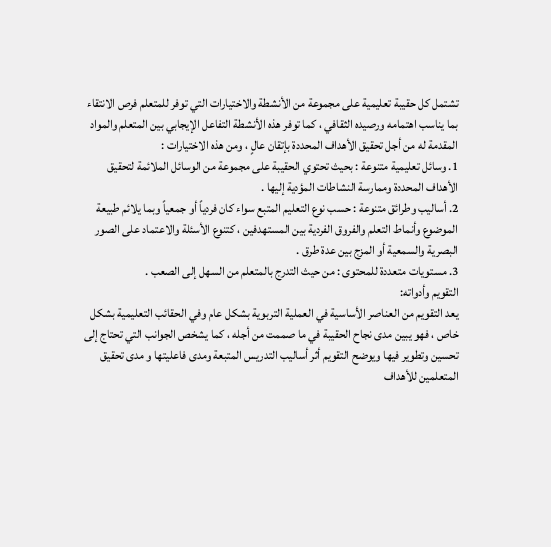تشتمل كل حقيبة تعليمية على مجموعة من الأنشطة والاختيارات التي توفر للمتعلم فرص الانتقاء بما يناسب اهتمامه ورصيده الثقافي ، كما توفر هذه الأنشطة التفاعل الإيجابي بين المتعلم والمواد المقدمة له من أجل تحقيق الأهداف المحددة بإتقان عالٍ ، ومن هذه الاختيارات :
1. وسائل تعليمية متنوعة : بحيث تحتوي الحقيبة على مجموعة من الوسائل الملائمة لتحقيق الأهداف المحددة وممارسة النشاطات المؤدية إليها .
2. أساليب وطرائق متنوعة : حسب نوع التعليم المتبع سواء كان فردياً أو جمعياً وبما يلائم طبيعة الموضوع وأنماط التعلم والفروق الفردية بين المستهدفين ، كتنوع الأسئلة والاعتماد على الصور البصرية والسمعية أو المزج بين عدة طرق .
3. مستويات متعددة للمحتوى : من حيث التدرج بالمتعلم من السهل إلى الصعب .
التقويم وأدواته:
يعد التقويم من العناصر الأساسية في العملية التربوية بشكل عام وفي الحقائب التعليمية بشكل خاص ، فهو يبين مدى نجاح الحقيبة في ما صممت من أجله ، كما يشخص الجوانب التي تحتاج إلى تحسين وتطوير فيها ويوضح التقويم أثر أساليب التدريس المتبعة ومدى فاعليتها و مدى تحقيق المتعلمين للأهداف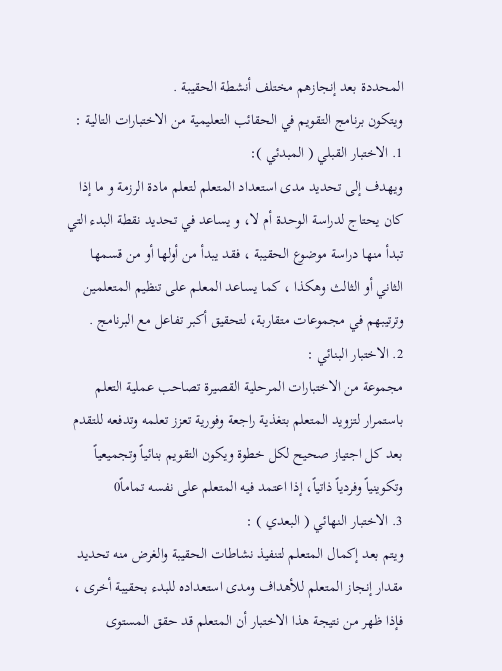المحددة بعد إنجازهم مختلف أنشطة الحقيبة .
ويتكون برنامج التقويم في الحقائب التعليمية من الاختبارات التالية :
1. الاختبار القبلي ( المبدئي ):
ويهدف إلى تحديد مدى استعداد المتعلم لتعلم مادة الرزمة و ما إذا كان يحتاج لدراسة الوحدة أم لا، و يساعد في تحديد نقطة البدء التي تبدأ منها دراسة موضوع الحقيبة ، فقد يبدأ من أولها أو من قسمها الثاني أو الثالث وهكذا ، كما يساعد المعلم على تنظيم المتعلمين وترتيبهم في مجموعات متقاربة، لتحقيق أكبر تفاعل مع البرنامج .
2. الاختبار البنائي :
مجموعة من الاختبارات المرحلية القصيرة تصاحب عملية التعلم باستمرار لتزويد المتعلم بتغذية راجعة وفورية تعزز تعلمه وتدفعه للتقدم بعد كل اجتياز صحيح لكل خطوة ويكون التقويم بنائياً وتجميعياً وتكوينياً وفردياً ذاتياً، إذا اعتمد فيه المتعلم على نفسه تماماً0
3. الاختبار النهائي ( البعدي ) :
ويتم بعد إكمال المتعلم لتنفيذ نشاطات الحقيبة والغرض منه تحديد مقدار إنجاز المتعلم للأهداف ومدى استعداده للبدء بحقيبة أخرى ، فإذا ظهر من نتيجة هذا الاختبار أن المتعلم قد حقق المستوى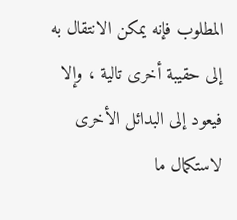المطلوب فإنه يمكن الانتقال به إلى حقيبة أخرى تالية ، وإلا فيعود إلى البدائل الأخرى لاستكمال ما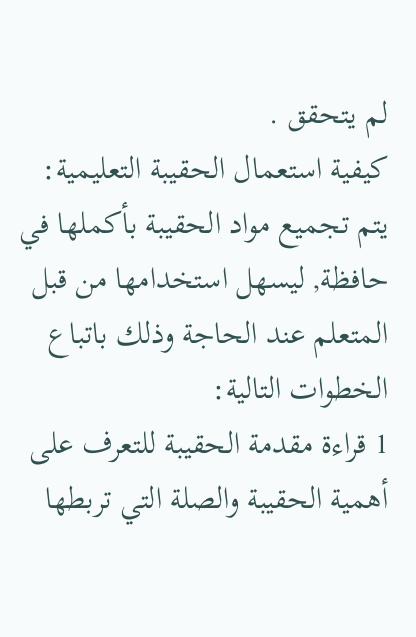لم يتحقق .
كيفية استعمال الحقيبة التعليمية:
يتم تجميع مواد الحقيبة بأكملها في حافظة, ليسهل استخدامها من قبل المتعلم عند الحاجة وذلك باتباع الخطوات التالية:
1 قراءة مقدمة الحقيبة للتعرف على أهمية الحقيبة والصلة التي تربطها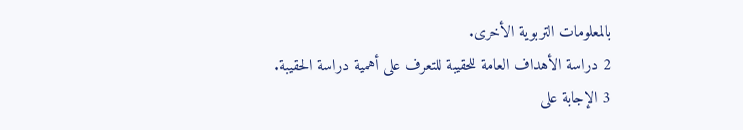بالمعلومات التربوية الأخرى.
2 دراسة الأهداف العامة للحقيبة للتعرف على أهمية دراسة الحقيبة.
3 الإجابة على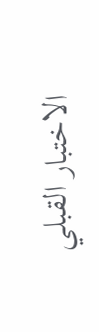الاختبار القبلي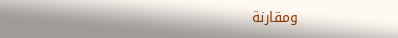ومقارنة